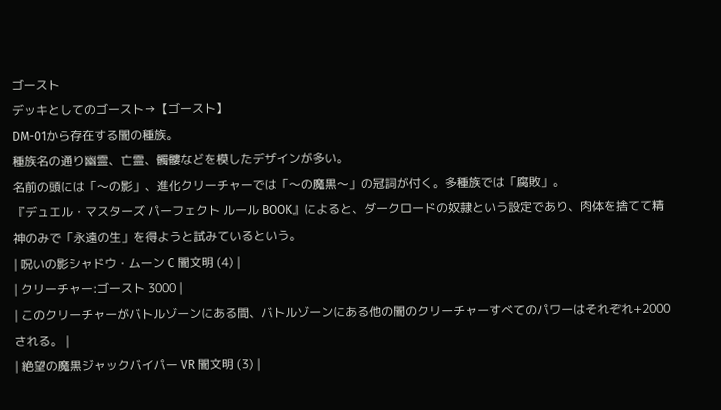ゴースト
デッキとしてのゴースト→【ゴースト】
DM-01から存在する闇の種族。
種族名の通り幽霊、亡霊、髑髏などを模したデザインが多い。
名前の頭には「〜の影」、進化クリーチャーでは「〜の魔黒〜」の冠詞が付く。多種族では「腐敗」。
『デュエル・マスターズ パーフェクト ルール BOOK』によると、ダークロードの奴隷という設定であり、肉体を捨てて精神のみで「永遠の生」を得ようと試みているという。
| 呪いの影シャドウ・ムーン C 闇文明 (4) |
| クリーチャー:ゴースト 3000 |
| このクリーチャーがバトルゾーンにある間、バトルゾーンにある他の闇のクリーチャーすべてのパワーはそれぞれ+2000される。 |
| 絶望の魔黒ジャックバイパー VR 闇文明 (3) |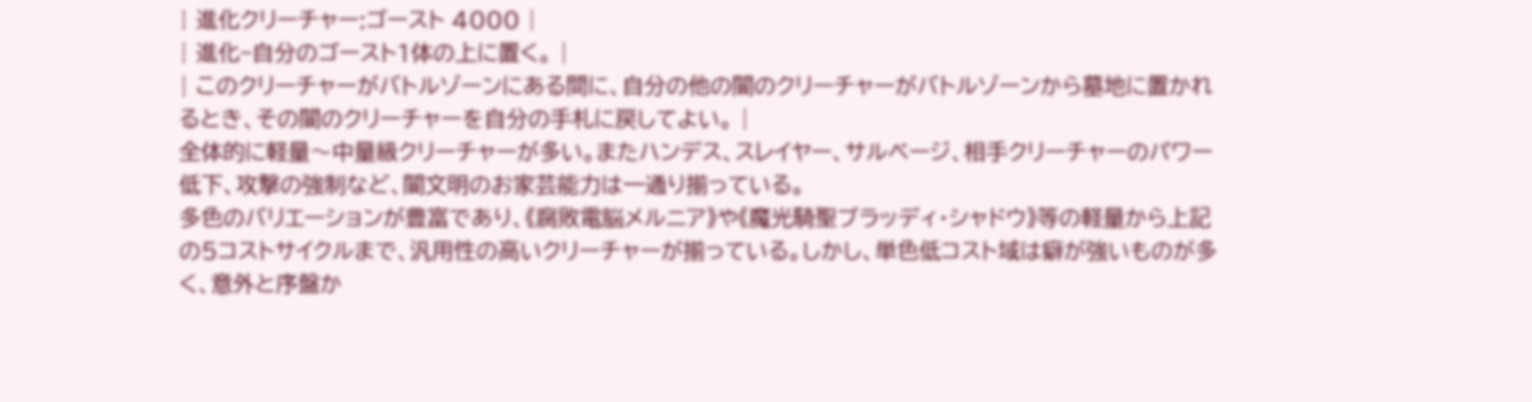| 進化クリーチャー:ゴースト 4000 |
| 進化−自分のゴースト1体の上に置く。 |
| このクリーチャーがバトルゾーンにある間に、自分の他の闇のクリーチャーがバトルゾーンから墓地に置かれるとき、その闇のクリーチャーを自分の手札に戻してよい。 |
全体的に軽量〜中量級クリーチャーが多い。またハンデス、スレイヤー、サルベージ、相手クリーチャーのパワー低下、攻撃の強制など、闇文明のお家芸能力は一通り揃っている。
多色のバリエーションが豊富であり、《腐敗電脳メルニア》や《魔光騎聖ブラッディ・シャドウ》等の軽量から上記の5コストサイクルまで、汎用性の高いクリーチャーが揃っている。しかし、単色低コスト域は癖が強いものが多く、意外と序盤か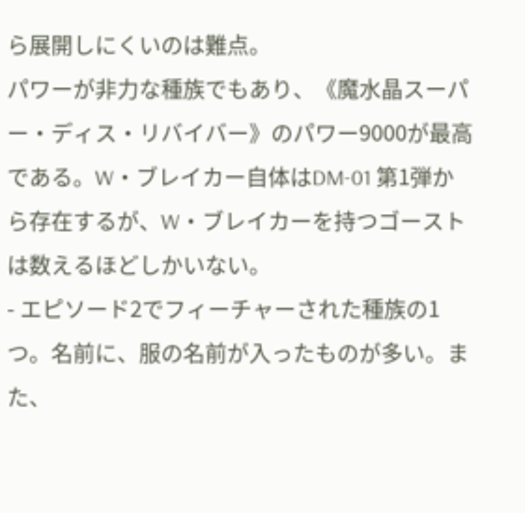ら展開しにくいのは難点。
パワーが非力な種族でもあり、《魔水晶スーパー・ディス・リバイバー》のパワー9000が最高である。W・ブレイカー自体はDM-01 第1弾から存在するが、W・ブレイカーを持つゴーストは数えるほどしかいない。
- エピソード2でフィーチャーされた種族の1つ。名前に、服の名前が入ったものが多い。また、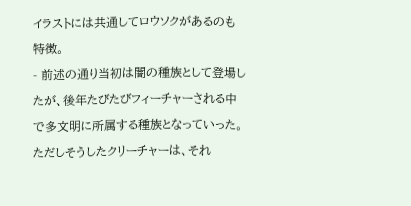イラストには共通してロウソクがあるのも特徴。
- 前述の通り当初は闇の種族として登場したが、後年たびたびフィーチャーされる中で多文明に所属する種族となっていった。ただしそうしたクリーチャーは、それ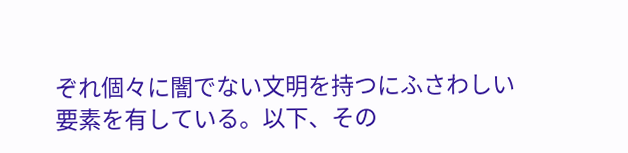ぞれ個々に闇でない文明を持つにふさわしい要素を有している。以下、その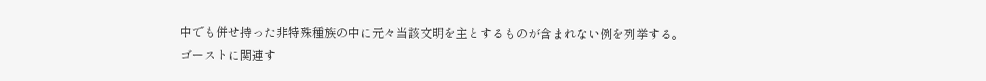中でも併せ持った非特殊種族の中に元々当該文明を主とするものが含まれない例を列挙する。
ゴーストに関連す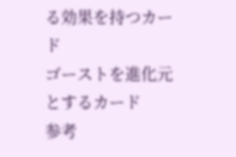る効果を持つカード
ゴーストを進化元とするカード
参考